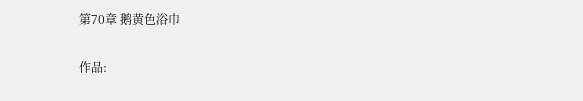第70章 鹅黄色浴巾

作品: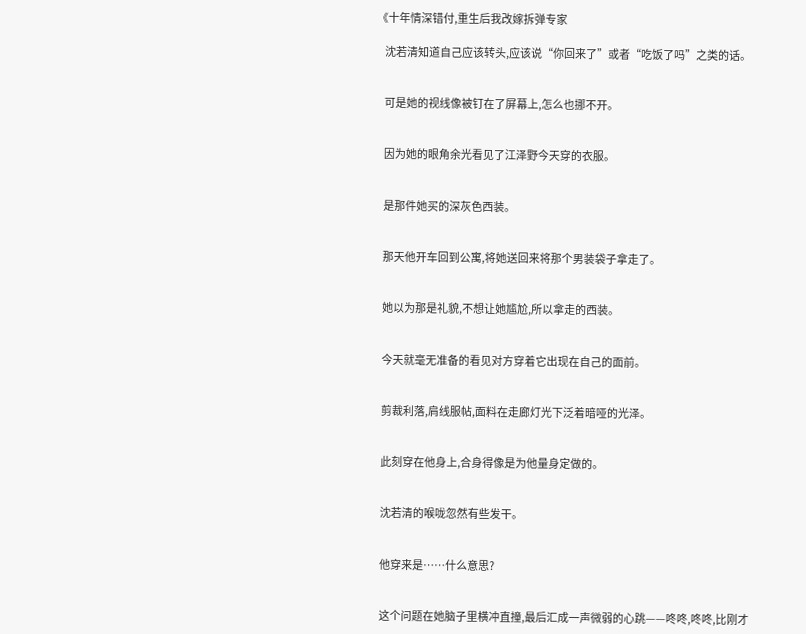《十年情深错付,重生后我改嫁拆弹专家

    沈若清知道自己应该转头,应该说“你回来了”或者“吃饭了吗”之类的话。


    可是她的视线像被钉在了屏幕上,怎么也挪不开。


    因为她的眼角余光看见了江泽野今天穿的衣服。


    是那件她买的深灰色西装。


    那天他开车回到公寓,将她送回来将那个男装袋子拿走了。


    她以为那是礼貌,不想让她尴尬,所以拿走的西装。


    今天就毫无准备的看见对方穿着它出现在自己的面前。


    剪裁利落,肩线服帖,面料在走廊灯光下泛着暗哑的光泽。


    此刻穿在他身上,合身得像是为他量身定做的。


    沈若清的喉咙忽然有些发干。


    他穿来是……什么意思?


    这个问题在她脑子里横冲直撞,最后汇成一声微弱的心跳——咚咚,咚咚,比刚才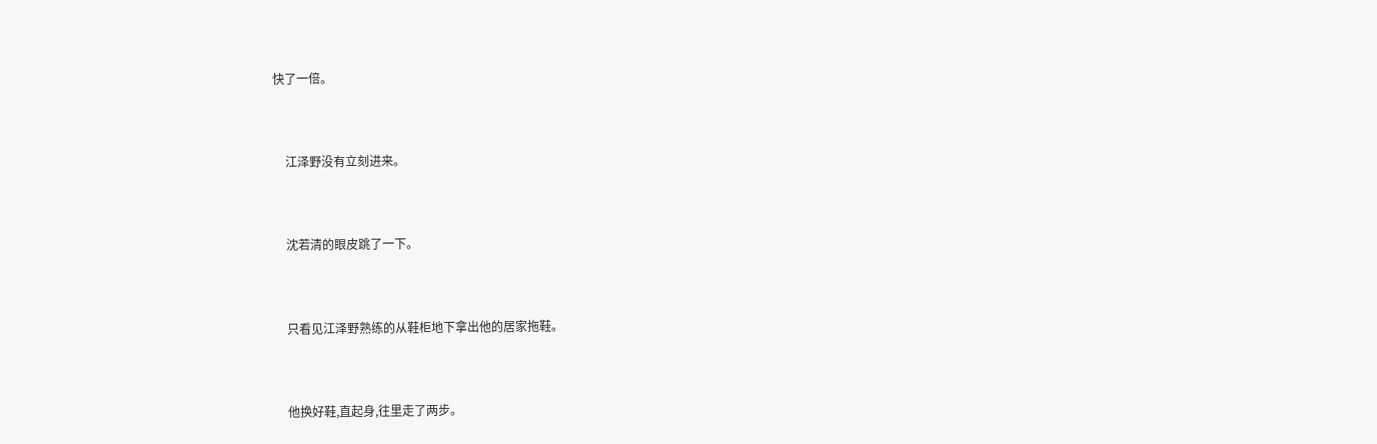快了一倍。


    江泽野没有立刻进来。


    沈若清的眼皮跳了一下。


    只看见江泽野熟练的从鞋柜地下拿出他的居家拖鞋。


    他换好鞋,直起身,往里走了两步。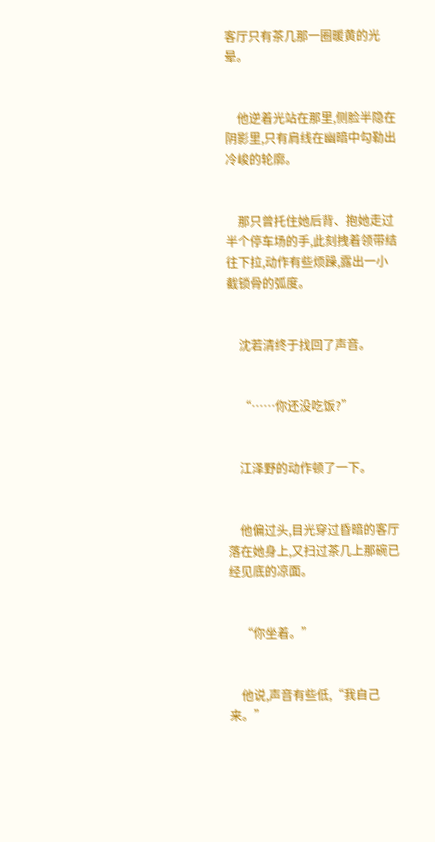客厅只有茶几那一圈暖黄的光晕。


    他逆着光站在那里,侧脸半隐在阴影里,只有肩线在幽暗中勾勒出冷峻的轮廓。


    那只曾托住她后背、抱她走过半个停车场的手,此刻拽着领带结往下拉,动作有些烦躁,露出一小截锁骨的弧度。


    沈若清终于找回了声音。


    “……你还没吃饭?”


    江泽野的动作顿了一下。


    他偏过头,目光穿过昏暗的客厅落在她身上,又扫过茶几上那碗已经见底的凉面。


    “你坐着。”


    他说,声音有些低,“我自己来。”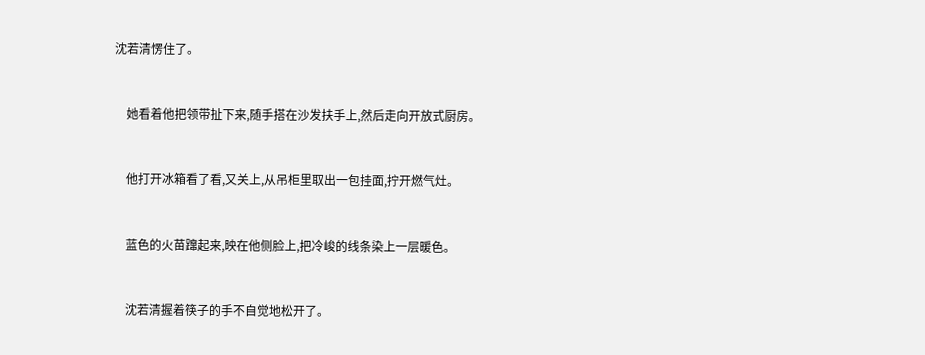沈若清愣住了。


    她看着他把领带扯下来,随手搭在沙发扶手上,然后走向开放式厨房。


    他打开冰箱看了看,又关上,从吊柜里取出一包挂面,拧开燃气灶。


    蓝色的火苗蹿起来,映在他侧脸上,把冷峻的线条染上一层暖色。


    沈若清握着筷子的手不自觉地松开了。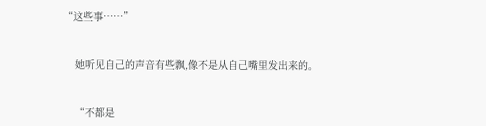“这些事……”


    她听见自己的声音有些飘,像不是从自己嘴里发出来的。


    “不都是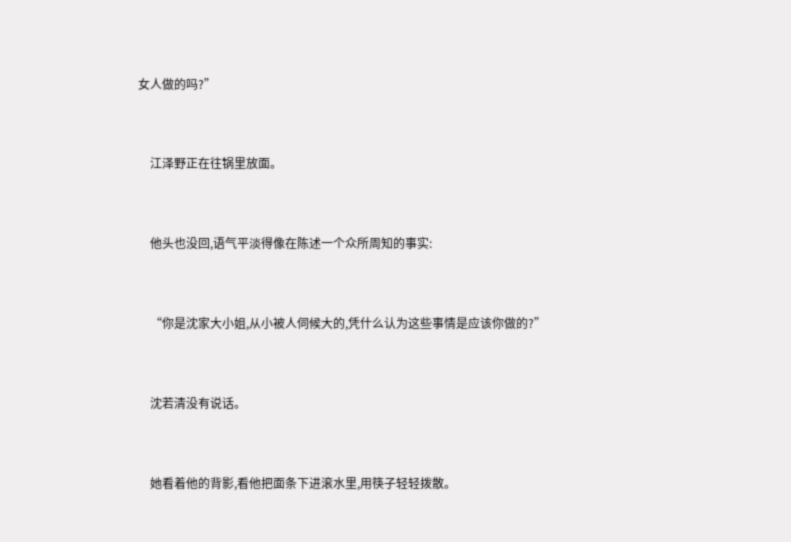女人做的吗?”


    江泽野正在往锅里放面。


    他头也没回,语气平淡得像在陈述一个众所周知的事实:


    “你是沈家大小姐,从小被人伺候大的,凭什么认为这些事情是应该你做的?”


    沈若清没有说话。


    她看着他的背影,看他把面条下进滚水里,用筷子轻轻拨散。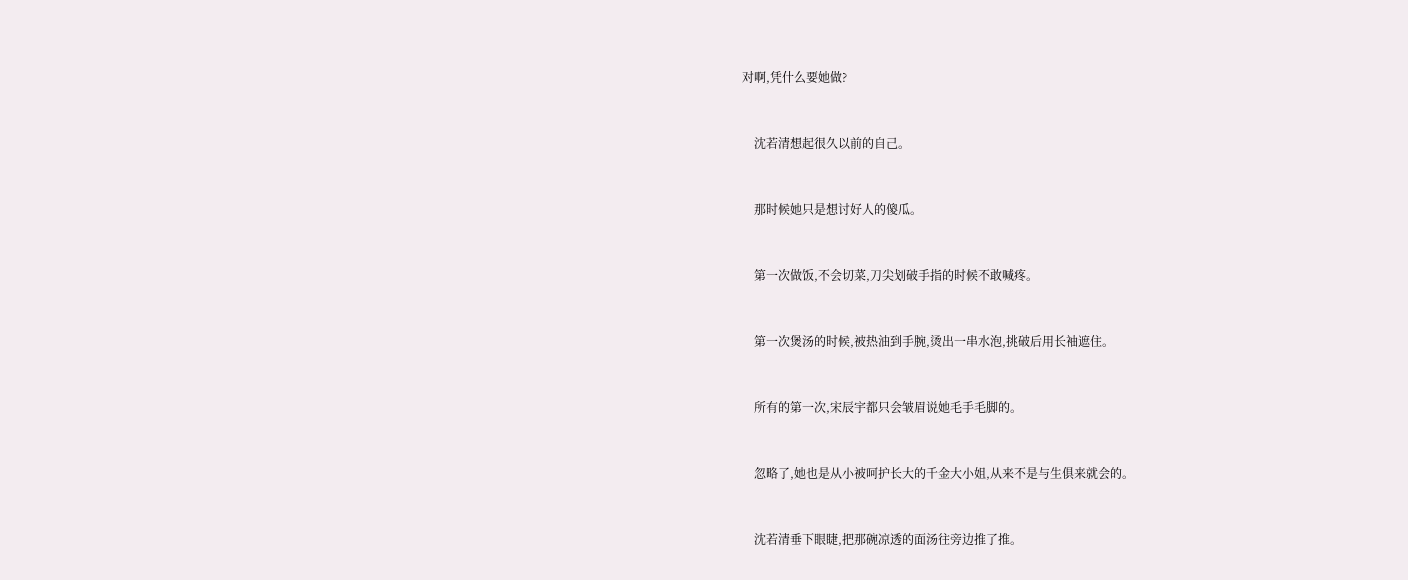对啊,凭什么要她做?


    沈若清想起很久以前的自己。


    那时候她只是想讨好人的傻瓜。


    第一次做饭,不会切菜,刀尖划破手指的时候不敢喊疼。


    第一次煲汤的时候,被热油到手腕,烫出一串水泡,挑破后用长袖遮住。


    所有的第一次,宋辰宇都只会皱眉说她毛手毛脚的。


    忽略了,她也是从小被呵护长大的千金大小姐,从来不是与生俱来就会的。


    沈若清垂下眼睫,把那碗凉透的面汤往旁边推了推。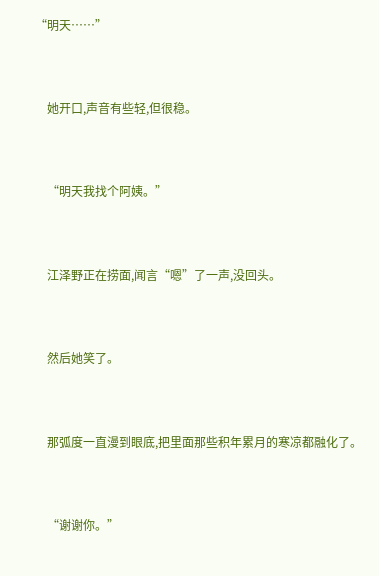“明天……”


    她开口,声音有些轻,但很稳。


    “明天我找个阿姨。”


    江泽野正在捞面,闻言“嗯”了一声,没回头。


    然后她笑了。


    那弧度一直漫到眼底,把里面那些积年累月的寒凉都融化了。


    “谢谢你。”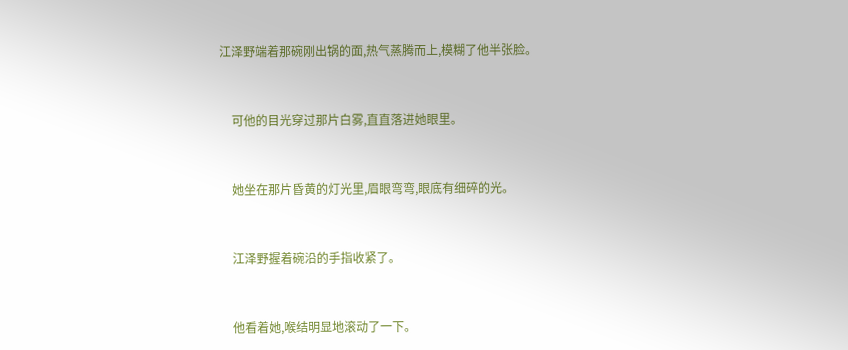江泽野端着那碗刚出锅的面,热气蒸腾而上,模糊了他半张脸。


    可他的目光穿过那片白雾,直直落进她眼里。


    她坐在那片昏黄的灯光里,眉眼弯弯,眼底有细碎的光。


    江泽野握着碗沿的手指收紧了。


    他看着她,喉结明显地滚动了一下。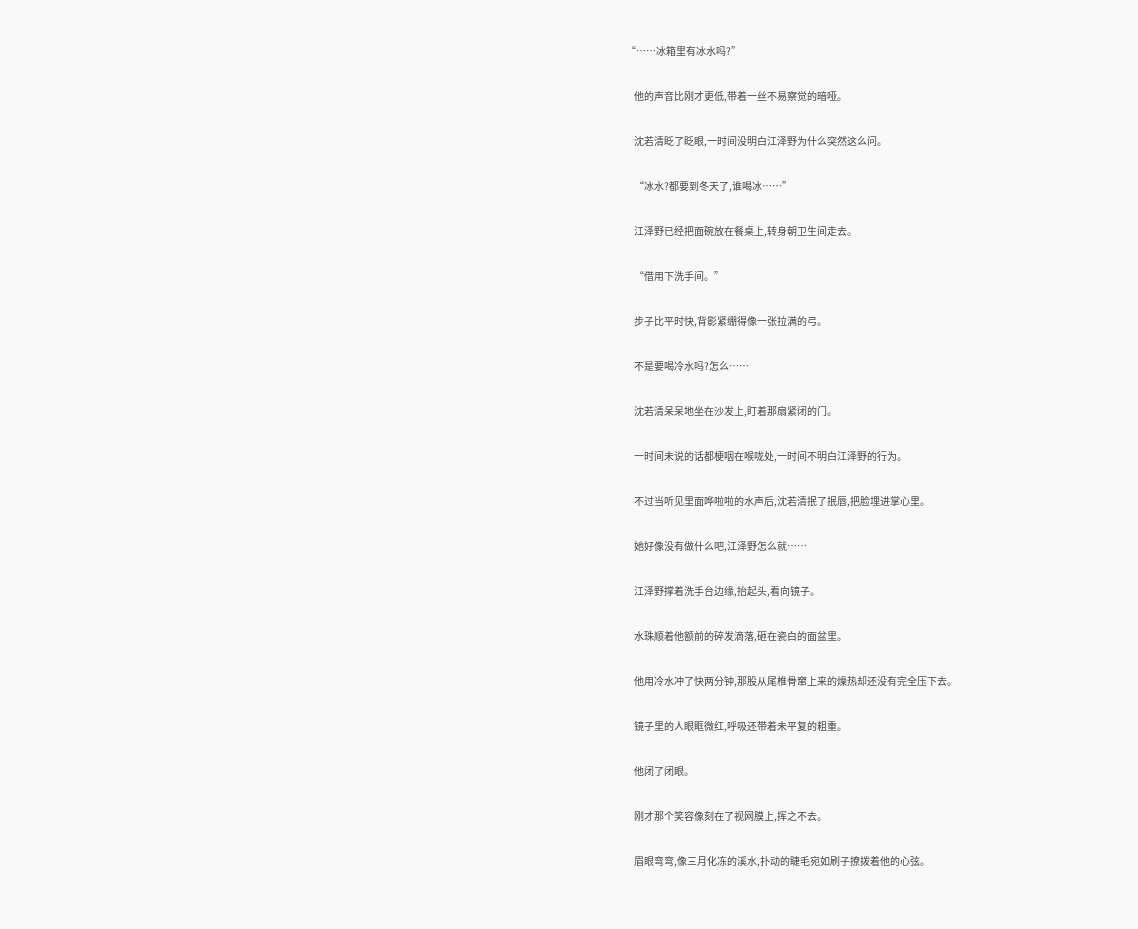“……冰箱里有冰水吗?”


    他的声音比刚才更低,带着一丝不易察觉的暗哑。


    沈若清眨了眨眼,一时间没明白江泽野为什么突然这么问。


    “冰水?都要到冬天了,谁喝冰……”


    江泽野已经把面碗放在餐桌上,转身朝卫生间走去。


    “借用下洗手间。”


    步子比平时快,背影紧绷得像一张拉满的弓。


    不是要喝冷水吗?怎么……


    沈若清呆呆地坐在沙发上,盯着那扇紧闭的门。


    一时间未说的话都梗咽在喉咙处,一时间不明白江泽野的行为。


    不过当听见里面哗啦啦的水声后,沈若清抿了抿唇,把脸埋进掌心里。


    她好像没有做什么吧,江泽野怎么就……


    江泽野撑着洗手台边缘,抬起头,看向镜子。


    水珠顺着他额前的碎发滴落,砸在瓷白的面盆里。


    他用冷水冲了快两分钟,那股从尾椎骨窜上来的燥热却还没有完全压下去。


    镜子里的人眼眶微红,呼吸还带着未平复的粗重。


    他闭了闭眼。


    刚才那个笑容像刻在了视网膜上,挥之不去。


    眉眼弯弯,像三月化冻的溪水,扑动的睫毛宛如刷子撩拨着他的心弦。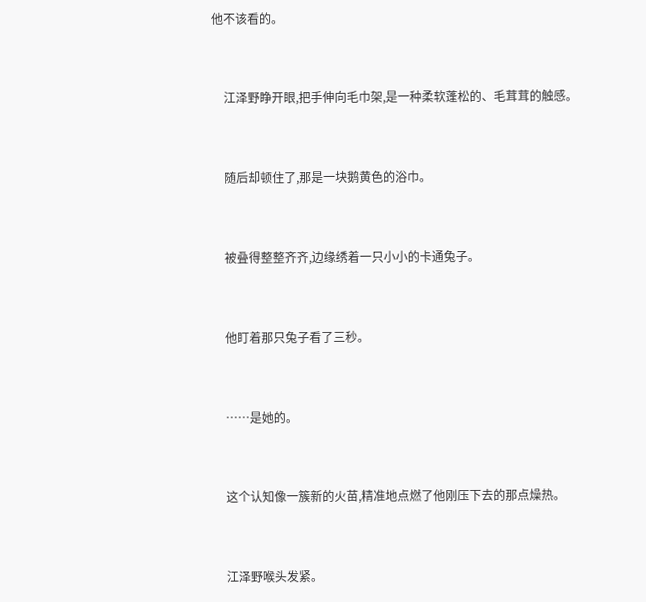他不该看的。


    江泽野睁开眼,把手伸向毛巾架,是一种柔软蓬松的、毛茸茸的触感。


    随后却顿住了,那是一块鹅黄色的浴巾。


    被叠得整整齐齐,边缘绣着一只小小的卡通兔子。


    他盯着那只兔子看了三秒。


    ……是她的。


    这个认知像一簇新的火苗,精准地点燃了他刚压下去的那点燥热。


    江泽野喉头发紧。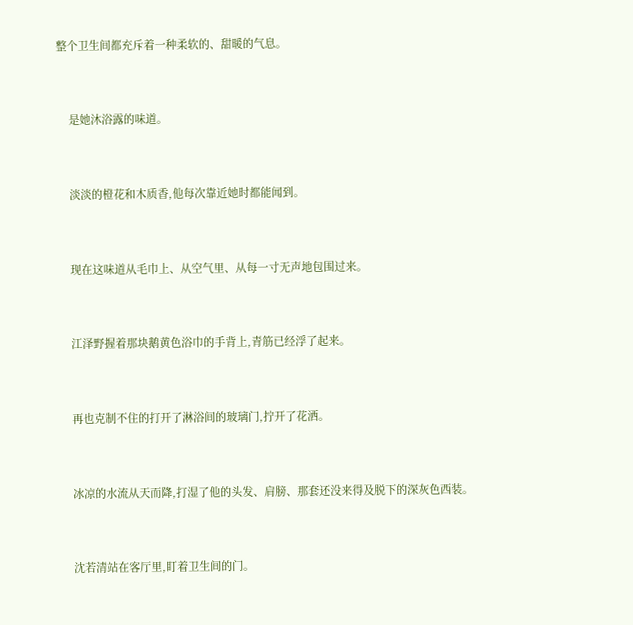整个卫生间都充斥着一种柔软的、甜暖的气息。


    是她沐浴露的味道。


    淡淡的橙花和木质香,他每次靠近她时都能闻到。


    现在这味道从毛巾上、从空气里、从每一寸无声地包围过来。


    江泽野握着那块鹅黄色浴巾的手背上,青筋已经浮了起来。


    再也克制不住的打开了淋浴间的玻璃门,拧开了花洒。


    冰凉的水流从天而降,打湿了他的头发、肩膀、那套还没来得及脱下的深灰色西装。


    沈若清站在客厅里,盯着卫生间的门。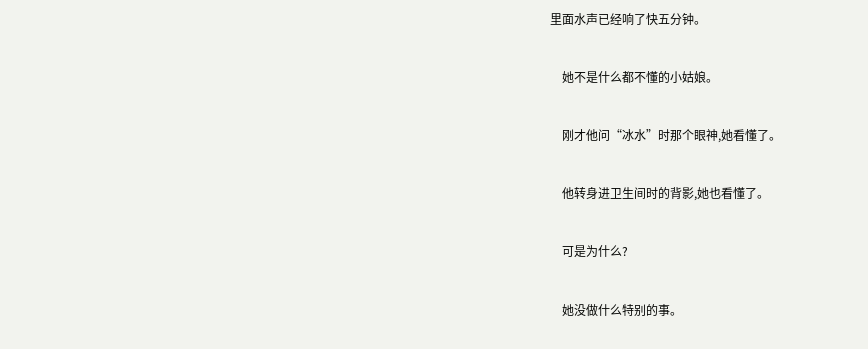里面水声已经响了快五分钟。


    她不是什么都不懂的小姑娘。


    刚才他问“冰水”时那个眼神,她看懂了。


    他转身进卫生间时的背影,她也看懂了。


    可是为什么?


    她没做什么特别的事。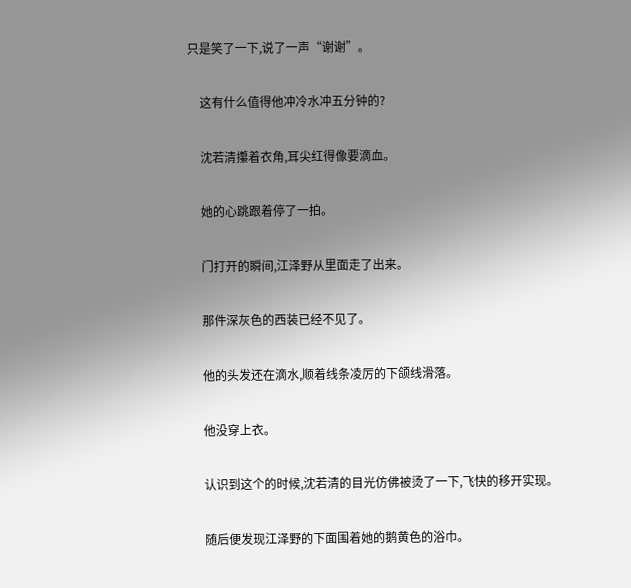只是笑了一下,说了一声“谢谢”。


    这有什么值得他冲冷水冲五分钟的?


    沈若清攥着衣角,耳尖红得像要滴血。


    她的心跳跟着停了一拍。


    门打开的瞬间,江泽野从里面走了出来。


    那件深灰色的西装已经不见了。


    他的头发还在滴水,顺着线条凌厉的下颌线滑落。


    他没穿上衣。


    认识到这个的时候,沈若清的目光仿佛被烫了一下,飞快的移开实现。


    随后便发现江泽野的下面围着她的鹅黄色的浴巾。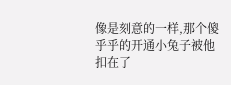像是刻意的一样,那个傻乎乎的开通小兔子被他扣在了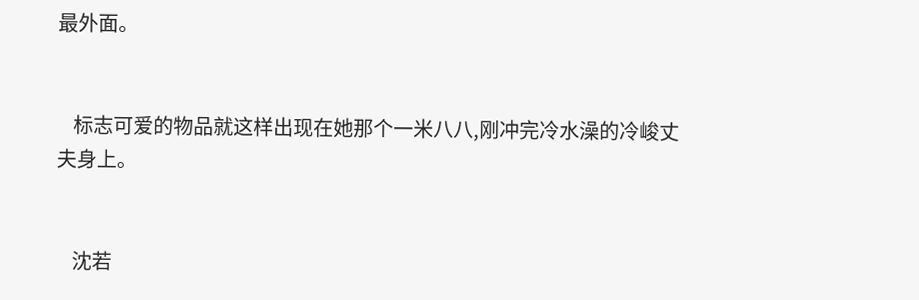最外面。


    标志可爱的物品就这样出现在她那个一米八八,刚冲完冷水澡的冷峻丈夫身上。


    沈若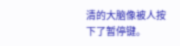清的大脑像被人按下了暂停键。